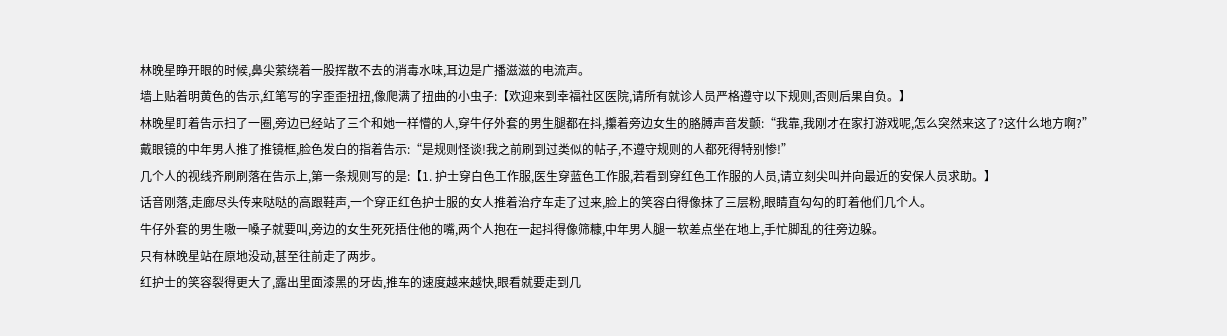林晚星睁开眼的时候,鼻尖萦绕着一股挥散不去的消毒水味,耳边是广播滋滋的电流声。
墙上贴着明黄色的告示,红笔写的字歪歪扭扭,像爬满了扭曲的小虫子:【欢迎来到幸福社区医院,请所有就诊人员严格遵守以下规则,否则后果自负。】
林晚星盯着告示扫了一圈,旁边已经站了三个和她一样懵的人,穿牛仔外套的男生腿都在抖,攥着旁边女生的胳膊声音发颤:“我靠,我刚才在家打游戏呢,怎么突然来这了?这什么地方啊?”
戴眼镜的中年男人推了推镜框,脸色发白的指着告示:“是规则怪谈!我之前刷到过类似的帖子,不遵守规则的人都死得特别惨!”
几个人的视线齐刷刷落在告示上,第一条规则写的是:【1. 护士穿白色工作服,医生穿蓝色工作服,若看到穿红色工作服的人员,请立刻尖叫并向最近的安保人员求助。】
话音刚落,走廊尽头传来哒哒的高跟鞋声,一个穿正红色护士服的女人推着治疗车走了过来,脸上的笑容白得像抹了三层粉,眼睛直勾勾的盯着他们几个人。
牛仔外套的男生嗷一嗓子就要叫,旁边的女生死死捂住他的嘴,两个人抱在一起抖得像筛糠,中年男人腿一软差点坐在地上,手忙脚乱的往旁边躲。
只有林晚星站在原地没动,甚至往前走了两步。
红护士的笑容裂得更大了,露出里面漆黑的牙齿,推车的速度越来越快,眼看就要走到几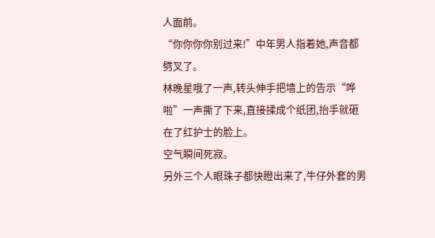人面前。
“你你你你别过来!”中年男人指着她,声音都劈叉了。
林晚星哦了一声,转头伸手把墙上的告示“哗啦”一声撕了下来,直接揉成个纸团,抬手就砸在了红护士的脸上。
空气瞬间死寂。
另外三个人眼珠子都快瞪出来了,牛仔外套的男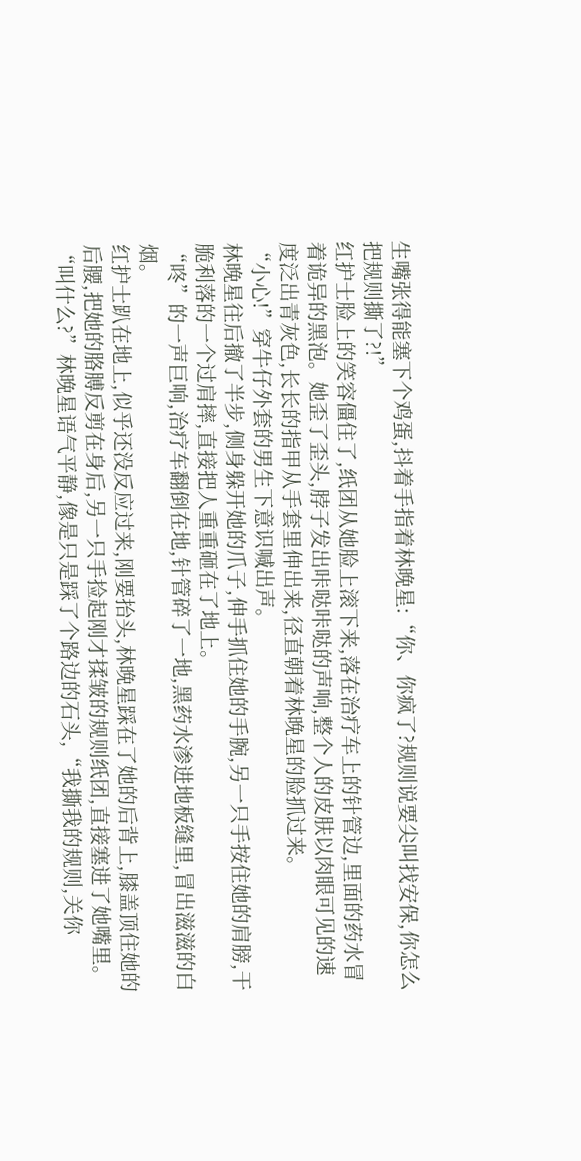生嘴张得能塞下个鸡蛋,抖着手指着林晚星:“你、你疯了?规则说要尖叫找安保,你怎么把规则撕了?!”
红护士脸上的笑容僵住了,纸团从她脸上滚下来,落在治疗车上的针管边,里面的药水冒着诡异的黑泡。她歪了歪头,脖子发出咔哒咔哒的声响,整个人的皮肤以肉眼可见的速度泛出青灰色,长长的指甲从手套里伸出来,径直朝着林晚星的脸抓过来。
“小心!”穿牛仔外套的男生下意识喊出声。
林晚星往后撤了半步,侧身躲开她的爪子,伸手抓住她的手腕,另一只手按住她的肩膀,干脆利落的一个过肩摔,直接把人重重砸在了地上。
“咚”的一声巨响,治疗车翻倒在地,针管碎了一地,黑药水渗进地板缝里,冒出滋滋的白烟。
红护士趴在地上,似乎还没反应过来,刚要抬头,林晚星踩在了她的后背上,膝盖顶住她的后腰,把她的胳膊反剪在身后,另一只手捡起刚才揉皱的规则纸团,直接塞进了她嘴里。
“叫什么?”林晚星语气平静,像是只是踩了个路边的石头,“我撕我的规则,关你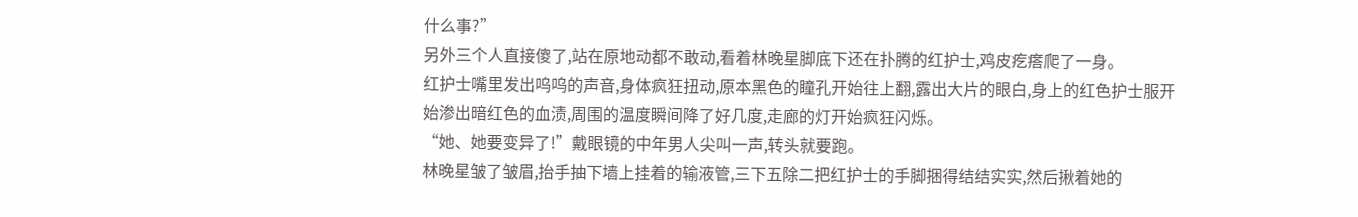什么事?”
另外三个人直接傻了,站在原地动都不敢动,看着林晚星脚底下还在扑腾的红护士,鸡皮疙瘩爬了一身。
红护士嘴里发出呜呜的声音,身体疯狂扭动,原本黑色的瞳孔开始往上翻,露出大片的眼白,身上的红色护士服开始渗出暗红色的血渍,周围的温度瞬间降了好几度,走廊的灯开始疯狂闪烁。
“她、她要变异了!”戴眼镜的中年男人尖叫一声,转头就要跑。
林晚星皱了皱眉,抬手抽下墙上挂着的输液管,三下五除二把红护士的手脚捆得结结实实,然后揪着她的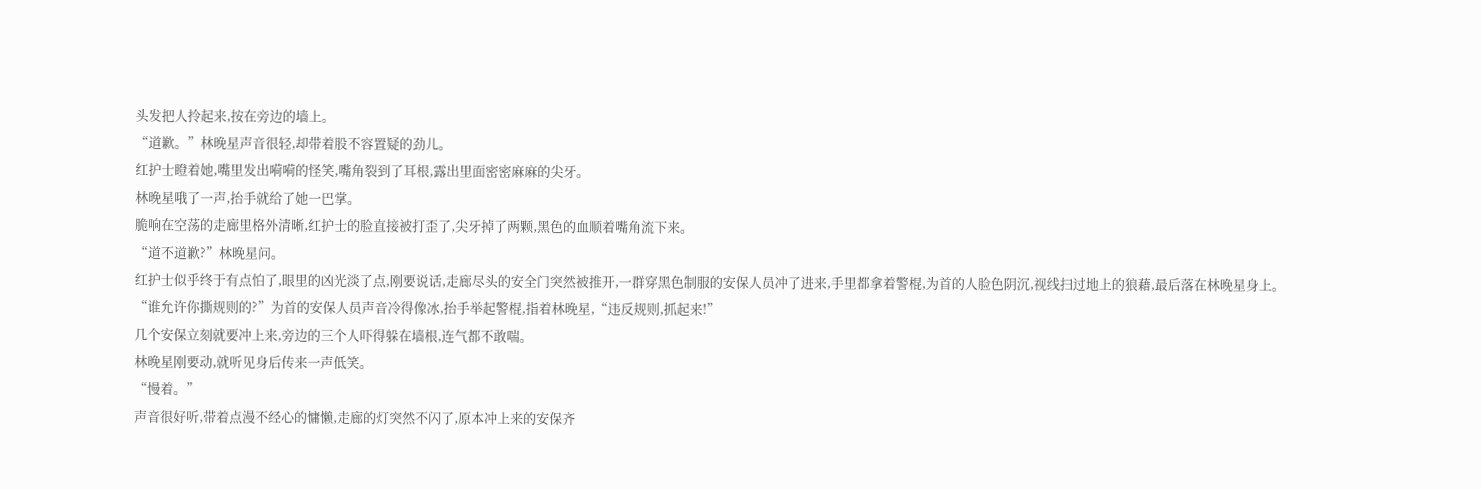头发把人拎起来,按在旁边的墙上。
“道歉。”林晚星声音很轻,却带着股不容置疑的劲儿。
红护士瞪着她,嘴里发出嗬嗬的怪笑,嘴角裂到了耳根,露出里面密密麻麻的尖牙。
林晚星哦了一声,抬手就给了她一巴掌。
脆响在空荡的走廊里格外清晰,红护士的脸直接被打歪了,尖牙掉了两颗,黑色的血顺着嘴角流下来。
“道不道歉?”林晚星问。
红护士似乎终于有点怕了,眼里的凶光淡了点,刚要说话,走廊尽头的安全门突然被推开,一群穿黑色制服的安保人员冲了进来,手里都拿着警棍,为首的人脸色阴沉,视线扫过地上的狼藉,最后落在林晚星身上。
“谁允许你撕规则的?”为首的安保人员声音冷得像冰,抬手举起警棍,指着林晚星,“违反规则,抓起来!”
几个安保立刻就要冲上来,旁边的三个人吓得躲在墙根,连气都不敢喘。
林晚星刚要动,就听见身后传来一声低笑。
“慢着。”
声音很好听,带着点漫不经心的慵懒,走廊的灯突然不闪了,原本冲上来的安保齐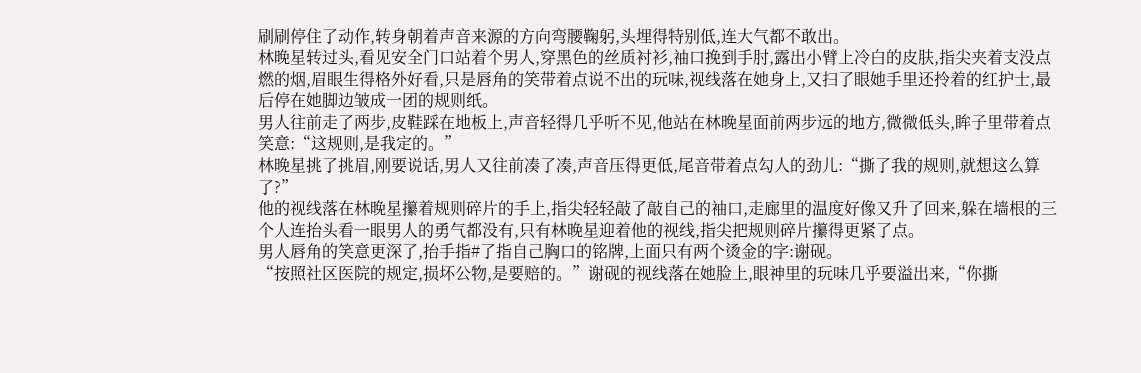刷刷停住了动作,转身朝着声音来源的方向弯腰鞠躬,头埋得特别低,连大气都不敢出。
林晚星转过头,看见安全门口站着个男人,穿黑色的丝质衬衫,袖口挽到手肘,露出小臂上冷白的皮肤,指尖夹着支没点燃的烟,眉眼生得格外好看,只是唇角的笑带着点说不出的玩味,视线落在她身上,又扫了眼她手里还拎着的红护士,最后停在她脚边皱成一团的规则纸。
男人往前走了两步,皮鞋踩在地板上,声音轻得几乎听不见,他站在林晚星面前两步远的地方,微微低头,眸子里带着点笑意:“这规则,是我定的。”
林晚星挑了挑眉,刚要说话,男人又往前凑了凑,声音压得更低,尾音带着点勾人的劲儿:“撕了我的规则,就想这么算了?”
他的视线落在林晚星攥着规则碎片的手上,指尖轻轻敲了敲自己的袖口,走廊里的温度好像又升了回来,躲在墙根的三个人连抬头看一眼男人的勇气都没有,只有林晚星迎着他的视线,指尖把规则碎片攥得更紧了点。
男人唇角的笑意更深了,抬手指#了指自己胸口的铭牌,上面只有两个烫金的字:谢砚。
“按照社区医院的规定,损坏公物,是要赔的。”谢砚的视线落在她脸上,眼神里的玩味几乎要溢出来,“你撕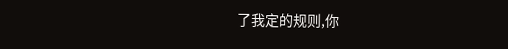了我定的规则,你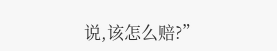说,该怎么赔?”